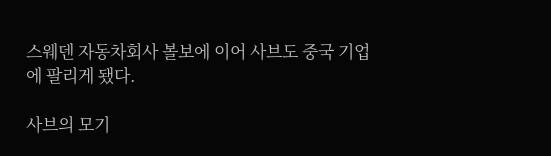스웨덴 자동차회사 볼보에 이어 사브도 중국 기업에 팔리게 됐다.

사브의 모기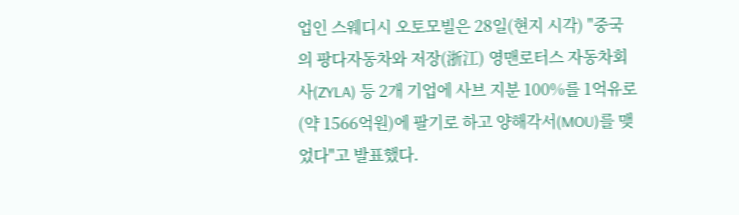업인 스웨디시 오토모빌은 28일(현지 시각) "중국의 팡다자동차와 저장(浙江) 영맨로터스 자동차회사(ZYLA) 등 2개 기업에 사브 지분 100%를 1억유로(약 1566억원)에 팔기로 하고 양해각서(MOU)를 맺었다"고 발표했다.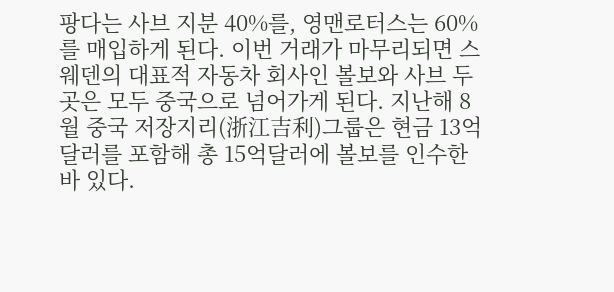팡다는 사브 지분 40%를, 영맨로터스는 60%를 매입하게 된다. 이번 거래가 마무리되면 스웨덴의 대표적 자동차 회사인 볼보와 사브 두 곳은 모두 중국으로 넘어가게 된다. 지난해 8월 중국 저장지리(浙江吉利)그룹은 현금 13억달러를 포함해 총 15억달러에 볼보를 인수한 바 있다.